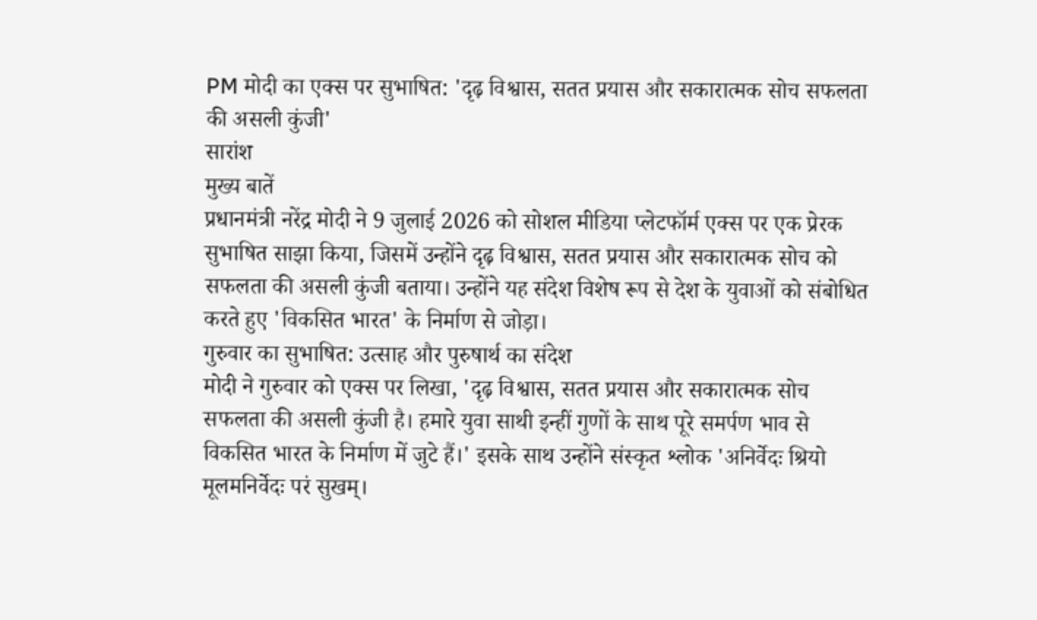PM मोदी का एक्स पर सुभाषित: 'दृढ़ विश्वास, सतत प्रयास और सकारात्मक सोच सफलता की असली कुंजी'
सारांश
मुख्य बातें
प्रधानमंत्री नरेंद्र मोदी ने 9 जुलाई 2026 को सोशल मीडिया प्लेटफॉर्म एक्स पर एक प्रेरक सुभाषित साझा किया, जिसमें उन्होंने दृढ़ विश्वास, सतत प्रयास और सकारात्मक सोच को सफलता की असली कुंजी बताया। उन्होंने यह संदेश विशेष रूप से देश के युवाओं को संबोधित करते हुए 'विकसित भारत' के निर्माण से जोड़ा।
गुरुवार का सुभाषित: उत्साह और पुरुषार्थ का संदेश
मोदी ने गुरुवार को एक्स पर लिखा, 'दृढ़ विश्वास, सतत प्रयास और सकारात्मक सोच सफलता की असली कुंजी है। हमारे युवा साथी इन्हीं गुणों के साथ पूरे समर्पण भाव से विकसित भारत के निर्माण में जुटे हैं।' इसके साथ उन्होंने संस्कृत श्लोक 'अनिर्वेदः श्रियो मूलमनिर्वेदः परं सुखम्।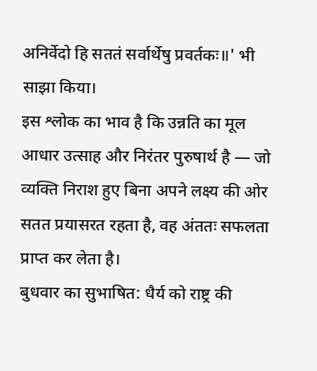अनिर्वेदो हि सततं सर्वार्थेषु प्रवर्तकः॥' भी साझा किया।
इस श्लोक का भाव है कि उन्नति का मूल आधार उत्साह और निरंतर पुरुषार्थ है — जो व्यक्ति निराश हुए बिना अपने लक्ष्य की ओर सतत प्रयासरत रहता है, वह अंततः सफलता प्राप्त कर लेता है।
बुधवार का सुभाषित: धैर्य को राष्ट्र की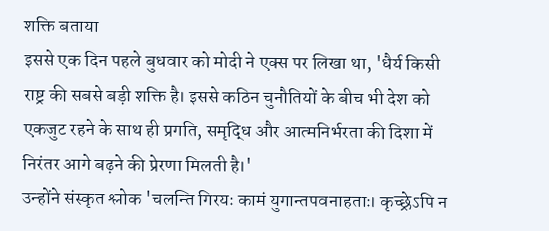शक्ति बताया
इससे एक दिन पहले बुधवार को मोदी ने एक्स पर लिखा था, 'धैर्य किसी राष्ट्र की सबसे बड़ी शक्ति है। इससे कठिन चुनौतियों के बीच भी देश को एकजुट रहने के साथ ही प्रगति, समृद्धि और आत्मनिर्भरता की दिशा में निरंतर आगे बढ़ने की प्रेरणा मिलती है।'
उन्होंने संस्कृत श्लोक 'चलन्ति गिरयः कामं युगान्तपवनाहताः। कृच्छ्रेऽपि न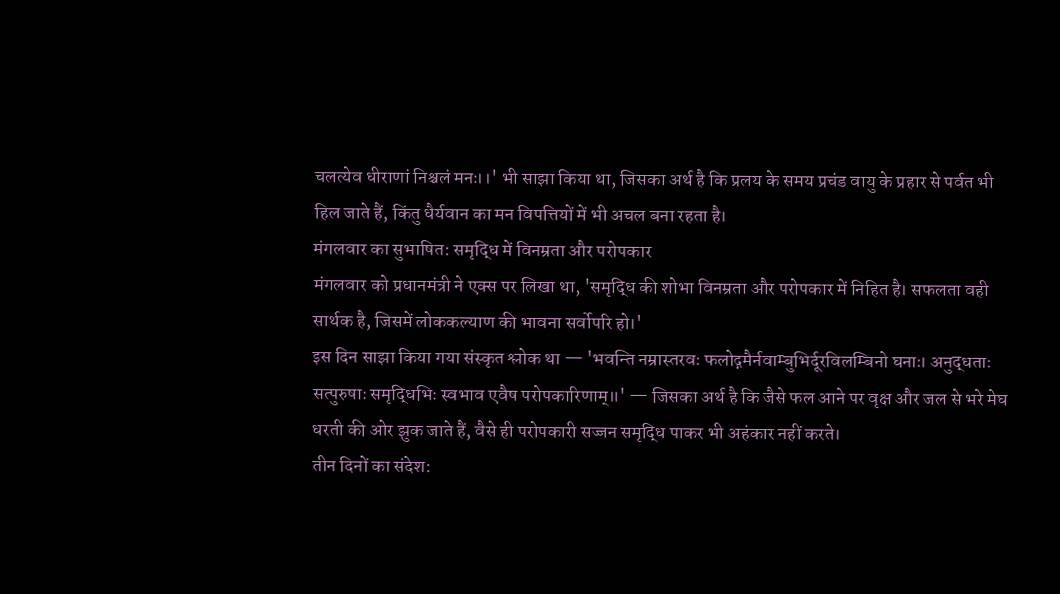चलत्येव धीराणां निश्चलं मनः।।' भी साझा किया था, जिसका अर्थ है कि प्रलय के समय प्रचंड वायु के प्रहार से पर्वत भी हिल जाते हैं, किंतु धैर्यवान का मन विपत्तियों में भी अचल बना रहता है।
मंगलवार का सुभाषित: समृद्धि में विनम्रता और परोपकार
मंगलवार को प्रधानमंत्री ने एक्स पर लिखा था, 'समृद्धि की शोभा विनम्रता और परोपकार में निहित है। सफलता वही सार्थक है, जिसमें लोककल्याण की भावना सर्वोपरि हो।'
इस दिन साझा किया गया संस्कृत श्लोक था — 'भवन्ति नम्रास्तरवः फलोद्गमैर्नवाम्बुभिर्दूरविलम्बिनो घनाः। अनुद्धताः सत्पुरुषाः समृद्धिभिः स्वभाव एवैष परोपकारिणाम्॥' — जिसका अर्थ है कि जैसे फल आने पर वृक्ष और जल से भरे मेघ धरती की ओर झुक जाते हैं, वैसे ही परोपकारी सज्जन समृद्धि पाकर भी अहंकार नहीं करते।
तीन दिनों का संदेश: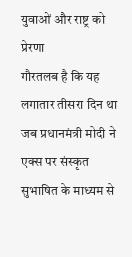युवाओं और राष्ट्र को प्रेरणा
गौरतलब है कि यह लगातार तीसरा दिन था जब प्रधानमंत्री मोदी ने एक्स पर संस्कृत सुभाषित के माध्यम से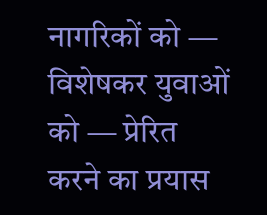नागरिकों को — विशेषकर युवाओं को — प्रेरित करने का प्रयास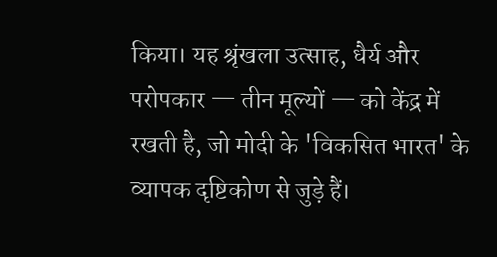किया। यह श्रृंखला उत्साह, धैर्य और परोपकार — तीन मूल्यों — को केंद्र में रखती है, जो मोदी के 'विकसित भारत' के व्यापक दृष्टिकोण से जुड़े हैं।